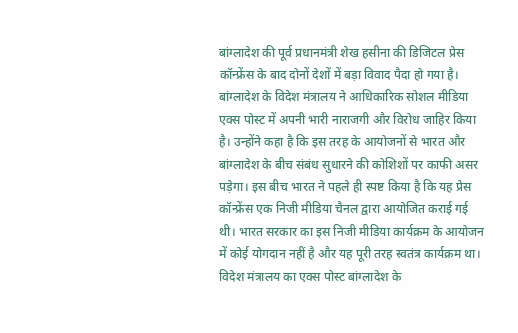बांग्लादेश की पूर्व प्रधानमंत्री शेख हसीना की डिजिटल प्रेस कॉन्फ्रेंस के बाद दोनों देशों में बड़ा विवाद पैदा हो गया है। बांग्लादेश के विदेश मंत्रालय ने आधिकारिक सोशल मीडिया एक्स पोस्ट में अपनी भारी नाराजगी और विरोध जाहिर किया है। उन्होंने कहा है कि इस तरह के आयोजनों से भारत और बांग्लादेश के बीच संबंध सुधारने की कोशिशों पर काफी असर पड़ेगा। इस बीच भारत ने पहले ही स्पष्ट किया है कि यह प्रेस कॉन्फ्रेंस एक निजी मीडिया चैनल द्वारा आयोजित कराई गई थी। भारत सरकार का इस निजी मीडिया कार्यक्रम के आयोजन में कोई योगदान नहीं है और यह पूरी तरह स्वतंत्र कार्यक्रम था।
विदेश मंत्रालय का एक्स पोस्ट बांग्लादेश के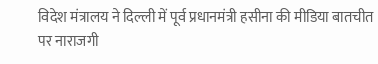विदेश मंत्रालय ने दिल्ली में पूर्व प्रधानमंत्री हसीना की मीडिया बातचीत पर नाराजगी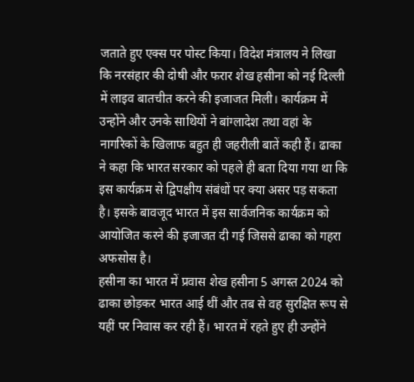जताते हुए एक्स पर पोस्ट किया। विदेश मंत्रालय ने लिखा कि नरसंहार की दोषी और फरार शेख हसीना को नई दिल्ली में लाइव बातचीत करने की इजाजत मिली। कार्यक्रम में उन्होंने और उनके साथियों ने बांग्लादेश तथा वहां के नागरिकों के खिलाफ बहुत ही जहरीली बातें कही हैं। ढाका ने कहा कि भारत सरकार को पहले ही बता दिया गया था कि इस कार्यक्रम से द्विपक्षीय संबंधों पर क्या असर पड़ सकता है। इसके बावजूद भारत में इस सार्वजनिक कार्यक्रम को आयोजित करने की इजाजत दी गई जिससे ढाका को गहरा अफसोस है।
हसीना का भारत में प्रवास शेख हसीना 5 अगस्त 2024 को ढाका छोड़कर भारत आई थीं और तब से वह सुरक्षित रूप से यहीं पर निवास कर रही हैं। भारत में रहते हुए ही उन्होंने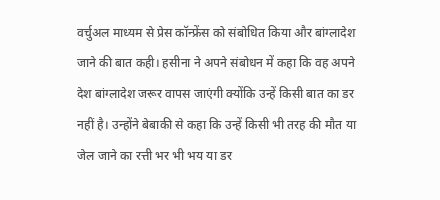वर्चुअल माध्यम से प्रेस कॉन्फ्रेंस को संबोधित किया और बांग्लादेश जाने की बात कही। हसीना ने अपने संबोधन में कहा कि वह अपने देश बांग्लादेश जरूर वापस जाएंगी क्योंकि उन्हें किसी बात का डर नहीं है। उन्होंने बेबाकी से कहा कि उन्हें किसी भी तरह की मौत या जेल जाने का रत्ती भर भी भय या डर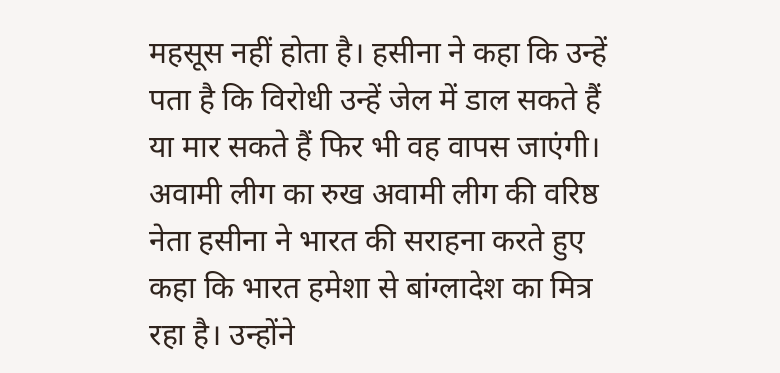महसूस नहीं होता है। हसीना ने कहा कि उन्हें पता है कि विरोधी उन्हें जेल में डाल सकते हैं या मार सकते हैं फिर भी वह वापस जाएंगी।
अवामी लीग का रुख अवामी लीग की वरिष्ठ नेता हसीना ने भारत की सराहना करते हुए कहा कि भारत हमेशा से बांग्लादेश का मित्र रहा है। उन्होंने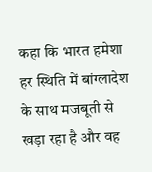कहा कि भारत हमेशा हर स्थिति में बांग्लादेश के साथ मजबूती से खड़ा रहा है और वह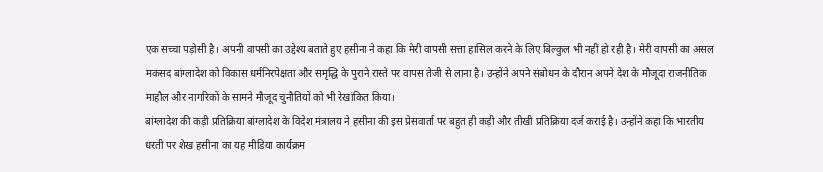एक सच्चा पड़ोसी है। अपनी वापसी का उद्देश्य बताते हुए हसीना ने कहा कि मेरी वापसी सत्ता हासिल करने के लिए बिल्कुल भी नहीं हो रही है। मेरी वापसी का असल मकसद बांग्लादेश को विकास धर्मनिरपेक्षता और समृद्धि के पुराने रास्ते पर वापस तेजी से लाना है। उन्होंने अपने संबोधन के दौरान अपने देश के मौजूदा राजनीतिक माहौल और नागरिकों के सामने मौजूद चुनौतियों को भी रेखांकित किया।
बांग्लादेश की कड़ी प्रतिक्रिया बांग्लादेश के विदेश मंत्रालय ने हसीना की इस प्रेसवार्ता पर बहुत ही कड़ी और तीखी प्रतिक्रिया दर्ज कराई है। उन्होंने कहा कि भारतीय धरती पर शेख हसीना का यह मीडिया कार्यक्रम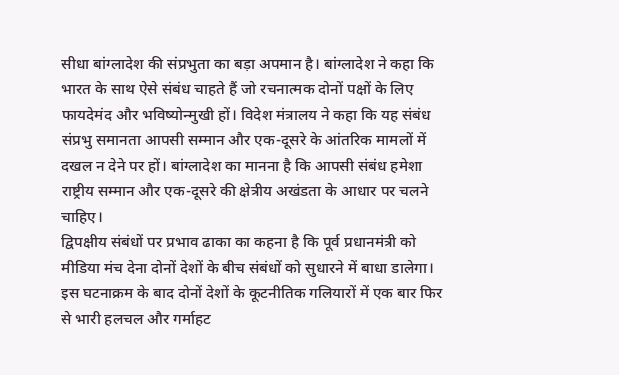सीधा बांग्लादेश की संप्रभुता का बड़ा अपमान है। बांग्लादेश ने कहा कि भारत के साथ ऐसे संबंध चाहते हैं जो रचनात्मक दोनों पक्षों के लिए फायदेमंद और भविष्योन्मुखी हों। विदेश मंत्रालय ने कहा कि यह संबंध संप्रभु समानता आपसी सम्मान और एक-दूसरे के आंतरिक मामलों में दखल न देने पर हों। बांग्लादेश का मानना है कि आपसी संबंध हमेशा राष्ट्रीय सम्मान और एक-दूसरे की क्षेत्रीय अखंडता के आधार पर चलने चाहिए।
द्विपक्षीय संबंधों पर प्रभाव ढाका का कहना है कि पूर्व प्रधानमंत्री को मीडिया मंच देना दोनों देशों के बीच संबंधों को सुधारने में बाधा डालेगा। इस घटनाक्रम के बाद दोनों देशों के कूटनीतिक गलियारों में एक बार फिर से भारी हलचल और गर्माहट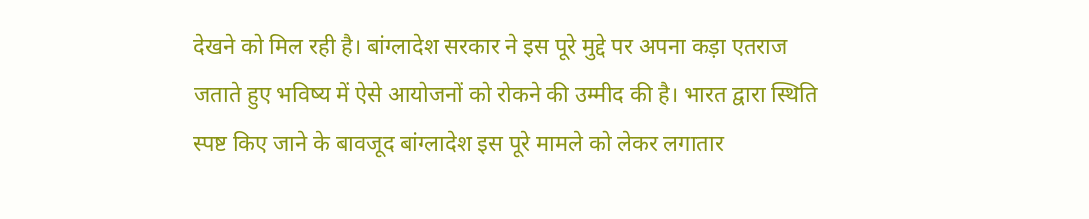देखने को मिल रही है। बांग्लादेश सरकार ने इस पूरे मुद्दे पर अपना कड़ा एतराज जताते हुए भविष्य में ऐसे आयोजनों को रोकने की उम्मीद की है। भारत द्वारा स्थिति स्पष्ट किए जाने के बावजूद बांग्लादेश इस पूरे मामले को लेकर लगातार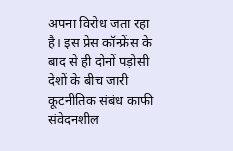अपना विरोध जता रहा है। इस प्रेस कॉन्फ्रेंस के बाद से ही दोनों पड़ोसी देशों के बीच जारी कूटनीतिक संबंध काफी संवेदनशील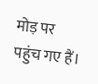मोड़ पर पहुंच गए हैं।